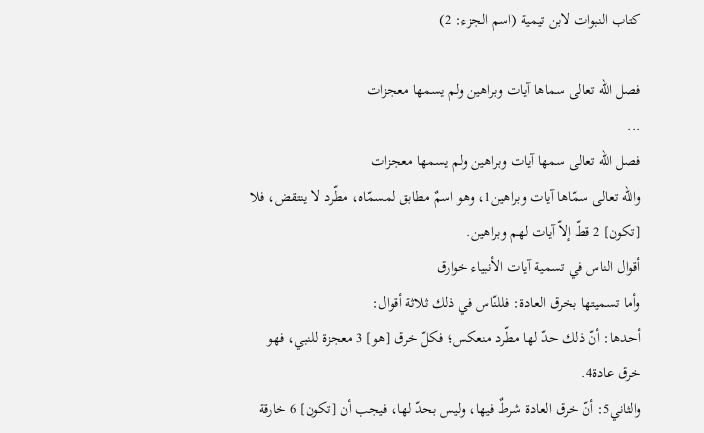كتاب النبوات لابن تيمية (اسم الجزء: 2)

فصل الله تعالى سماها آيات وبراهين ولم يسمها معجزات
...
فصل الله تعالى سمها آيات وبراهين ولم يسمها معجزات
والله تعالى سمّاها آيات وبراهين1، وهو اسمٌ مطابق لمسمّاه، مطّرد لا ينتقض، فلا [تكون] 2 قطّ إلاّ آيات لهم وبراهين.
أقوال الناس في تسمية آيات الأنبياء خوارق
وأما تسميتها بخرق العادة: فللنّاس في ذلك ثلاثة أقوال:
أحدها: أنّ ذلك حدّ لها مطّرد منعكس؛ فكلّ خرق [هو] 3 معجزة للنبي، فهو خرق عادة4.
والثاني5: أنّ خرق العادة شرطٌ فيها، وليس بحدّ لها، فيجب أن [تكون] 6 خارقة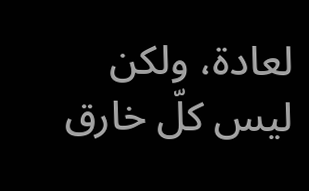لعادة، ولكن ليس كلّ خارق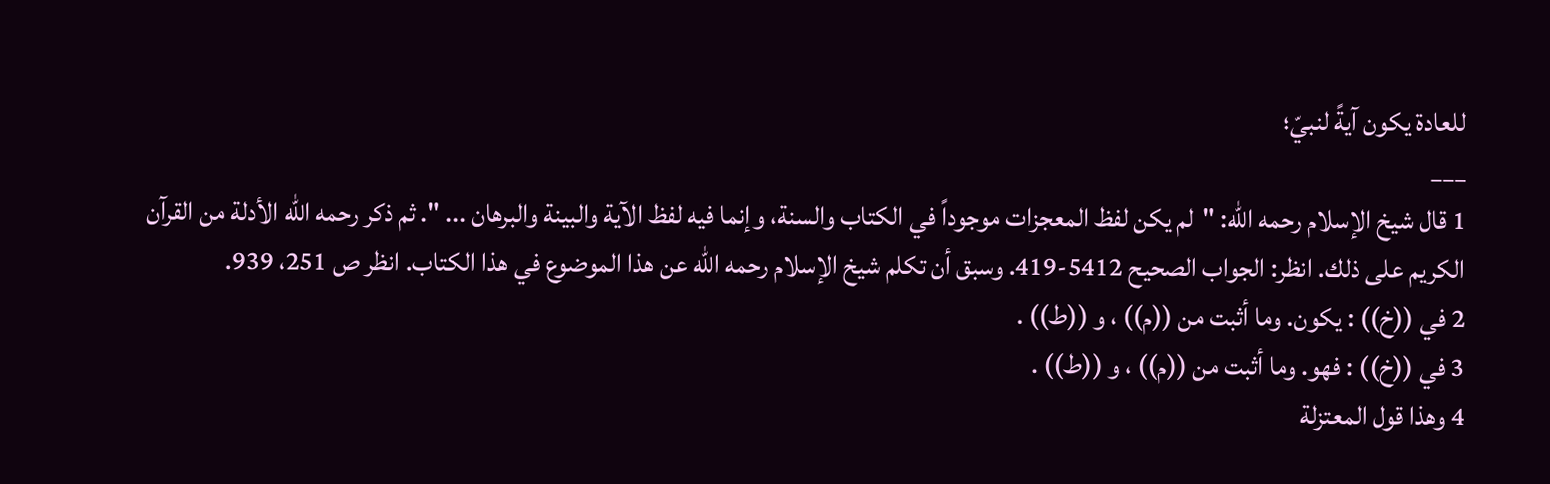للعادة يكون آيةً لنبيّ؛
___
1 قال شيخ الإسلام رحمه الله: "لم يكن لفظ المعجزات موجوداً في الكتاب والسنة، وإنما فيه لفظ الآية والبينة والبرهان ... ". ثم ذكر رحمه الله الأدلة من القرآن الكريم على ذلك. انظر: الجواب الصحيح 5412-419. وسبق أن تكلم شيخ الإسلام رحمه الله عن هذا الموضوع في هذا الكتاب. انظر ص 251، 939.
2 في ((خ)) : يكون. وما أثبت من ((م)) ، و ((ط)) .
3 في ((خ)) : فهو. وما أثبت من ((م)) ، و ((ط)) .
4 وهذا قول المعتزلة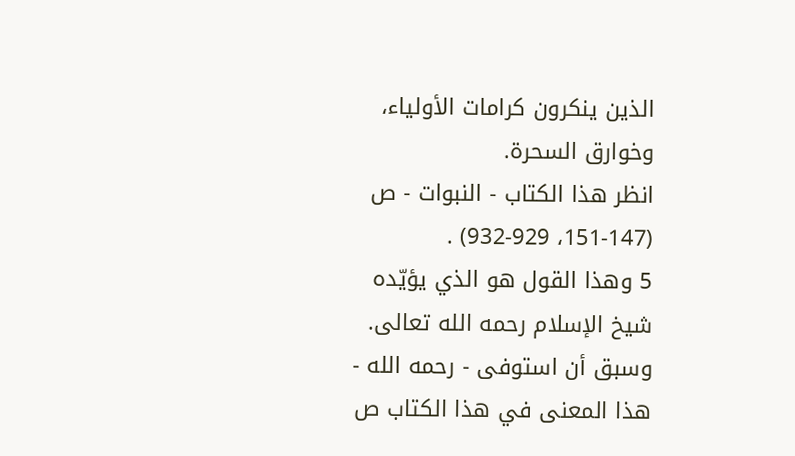الذين ينكرون كرامات الأولياء، وخوارق السحرة.
انظر هذا الكتاب - النبوات - ص (147-151، 929-932) .
5 وهذا القول هو الذي يؤيّده شيخ الإسلام رحمه الله تعالى. وسبق أن استوفى - رحمه الله - هذا المعنى في هذا الكتاب ص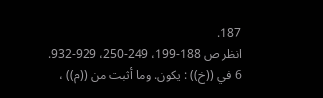187.
انظر ص 188-199، 249-250، 929-932.
6 في ((خ)) : يكون. وما أثبت من ((م)) ،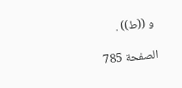و ((ط)) .

الصفحة 785